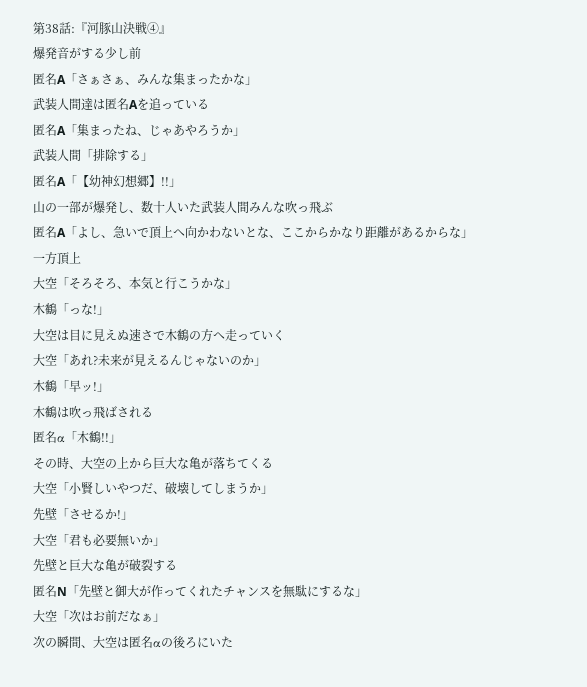第38話:『河豚山決戦④』
爆発音がする少し前
匿名A「さぁさぁ、みんな集まったかな」
武装人間達は匿名Aを追っている
匿名A「集まったね、じゃあやろうか」
武装人間「排除する」
匿名A「【幼神幻想郷】!!」
山の一部が爆発し、数十人いた武装人間みんな吹っ飛ぶ
匿名A「よし、急いで頂上へ向かわないとな、ここからかなり距離があるからな」
一方頂上
大空「そろそろ、本気と行こうかな」
木鶴「っな!」
大空は目に見えぬ速さで木鶴の方へ走っていく
大空「あれ?未来が見えるんじゃないのか」
木鶴「早ッ!」
木鶴は吹っ飛ばされる
匿名α「木鶴!!」
その時、大空の上から巨大な亀が落ちてくる
大空「小賢しいやつだ、破壊してしまうか」
先壁「させるか!」
大空「君も必要無いか」
先壁と巨大な亀が破裂する
匿名N「先壁と御大が作ってくれたチャンスを無駄にするな」
大空「次はお前だなぁ」
次の瞬間、大空は匿名αの後ろにいた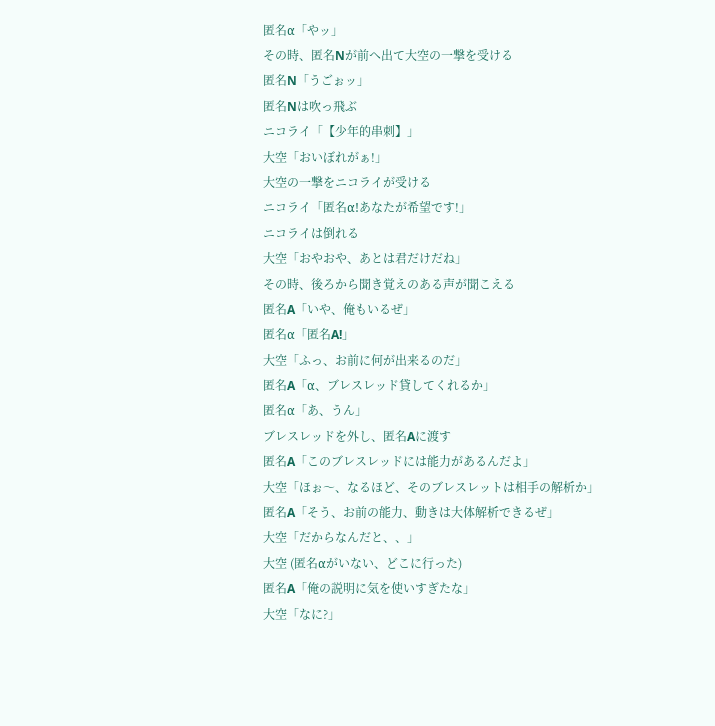匿名α「やッ」
その時、匿名Nが前へ出て大空の一撃を受ける
匿名N「うごぉッ」
匿名Nは吹っ飛ぶ
ニコライ「【少年的串刺】」
大空「おいぼれがぁ!」
大空の一撃をニコライが受ける
ニコライ「匿名α!あなたが希望です!」
ニコライは倒れる
大空「おやおや、あとは君だけだね」
その時、後ろから聞き覚えのある声が聞こえる
匿名A「いや、俺もいるぜ」
匿名α「匿名A!」
大空「ふっ、お前に何が出来るのだ」
匿名A「α、ブレスレッド貸してくれるか」
匿名α「あ、うん」
ブレスレッドを外し、匿名Aに渡す
匿名A「このブレスレッドには能力があるんだよ」
大空「ほぉ〜、なるほど、そのブレスレットは相手の解析か」
匿名A「そう、お前の能力、動きは大体解析できるぜ」
大空「だからなんだと、、」
大空 (匿名αがいない、どこに行った)
匿名A「俺の説明に気を使いすぎたな」
大空「なに?」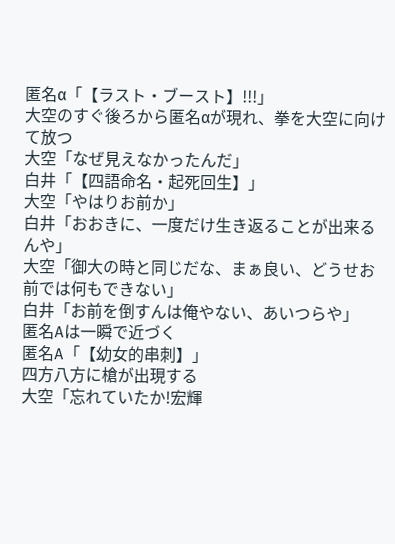匿名α「【ラスト・ブースト】!!!」
大空のすぐ後ろから匿名αが現れ、拳を大空に向けて放つ
大空「なぜ見えなかったんだ」
白井「【四語命名・起死回生】」
大空「やはりお前か」
白井「おおきに、一度だけ生き返ることが出来るんや」
大空「御大の時と同じだな、まぁ良い、どうせお前では何もできない」
白井「お前を倒すんは俺やない、あいつらや」
匿名Aは一瞬で近づく
匿名A「【幼女的串刺】」
四方八方に槍が出現する
大空「忘れていたか!宏輝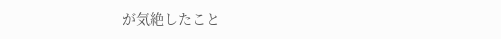が気絶したこと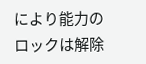により能力のロックは解除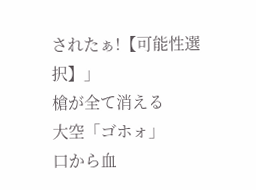されたぁ!【可能性選択】」
槍が全て消える
大空「ゴホォ」
口から血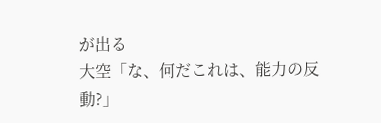が出る
大空「な、何だこれは、能力の反動?」